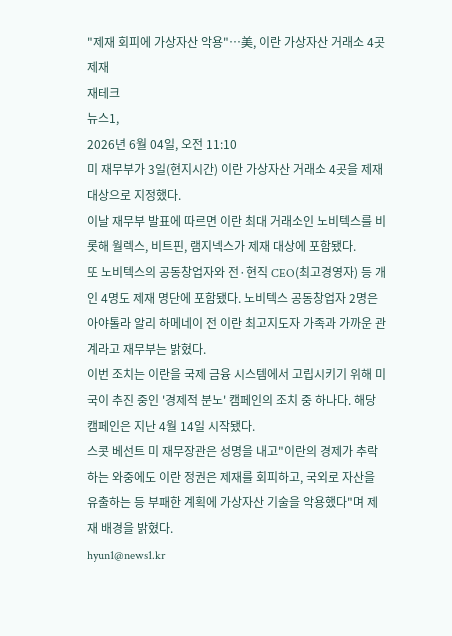"제재 회피에 가상자산 악용"…美, 이란 가상자산 거래소 4곳 제재
재테크
뉴스1,
2026년 6월 04일, 오전 11:10
미 재무부가 3일(현지시간) 이란 가상자산 거래소 4곳을 제재 대상으로 지정했다.
이날 재무부 발표에 따르면 이란 최대 거래소인 노비텍스를 비롯해 월렉스, 비트핀, 램지넥스가 제재 대상에 포함됐다.
또 노비텍스의 공동창업자와 전·현직 CEO(최고경영자) 등 개인 4명도 제재 명단에 포함됐다. 노비텍스 공동창업자 2명은 아야톨라 알리 하메네이 전 이란 최고지도자 가족과 가까운 관계라고 재무부는 밝혔다.
이번 조치는 이란을 국제 금융 시스템에서 고립시키기 위해 미국이 추진 중인 '경제적 분노' 캠페인의 조치 중 하나다. 해당 캠페인은 지난 4월 14일 시작됐다.
스콧 베선트 미 재무장관은 성명을 내고"이란의 경제가 추락하는 와중에도 이란 정권은 제재를 회피하고, 국외로 자산을 유출하는 등 부패한 계획에 가상자산 기술을 악용했다"며 제재 배경을 밝혔다.
hyun1@news1.kr